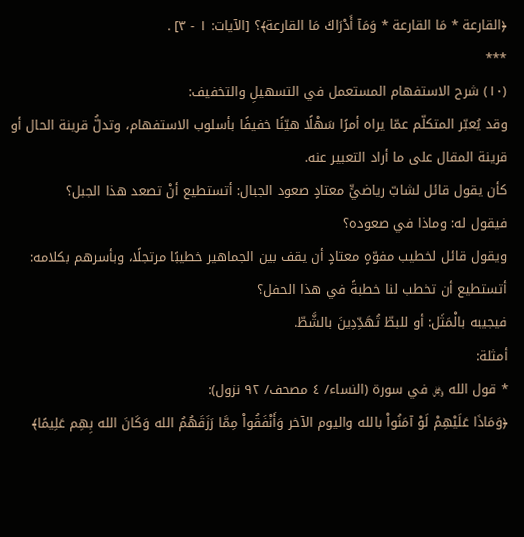﴿القارعة * مَا القارعة * وَمَآ أَدْرَاكَ مَا القارعة﴾؟ [الآيات: ١ - ٣] .
***
(١٠) شرح الاستفهام المستعمل في التسهيلِ والتخفيف:
وقد يُعبّر المتكلّم عمّا يراه أمرًا سَهْلًا هيّنًا خفيفًا بأسلوب الاستفهام، وتدلُّ قرينة الحال أو قرينة المقال على ما أراد التعبير عنه.
كأن يقول قائل لشابّ رياضيٍّ معتادٍ صعود الجبال: أتستطيع أنْ تصعد هذا الجبل؟
فيقول له: وماذا في صعوده؟
ويقول قائل لخطيب مفوّهٍ معتادٍ أن يقف بين الجماهير خطيبًا مرتجلًا، وبأسرهم بكلامه: أتستطيع أن تخطب لنا خطبةً في هذا الحفل؟
فيجيبه بالْمَثَل: أو للبطّ تُهَدِّدِينَ بالشَّطّ.
أمثلة:
* قول الله ﷿ في سورة (النساء/ ٤ مصحف/ ٩٢ نزول):
﴿وَمَاذَا عَلَيْهِمْ لَوْ آمَنُواْ بالله واليوم الآخر وَأَنْفَقُواْ مِمَّا رَزَقَهُمُ الله وَكَانَ الله بِهِم عَلِيمًا﴾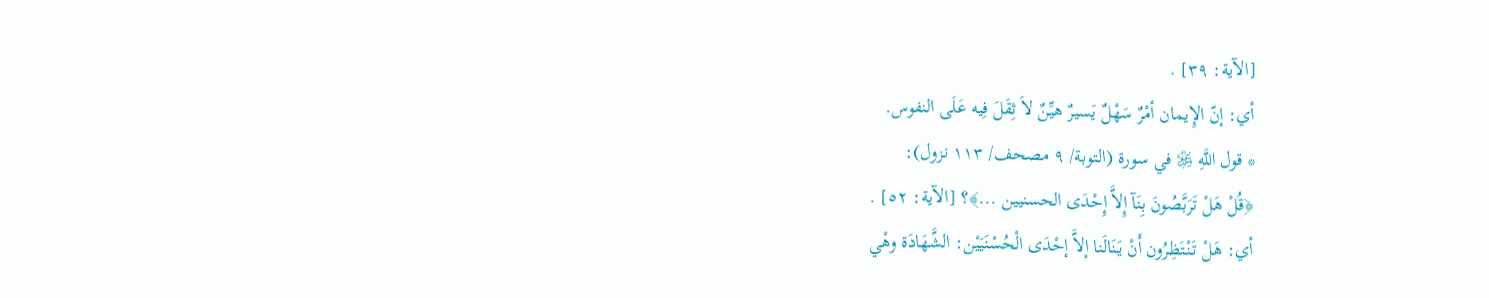[الآية: ٣٩] .
أي: إنّ الإِيمان أمْرٌ سَهْلٌ يَسيرٌ هيِّنٌ لاَ ثِقَلَ فِيه عَلَى النفوس.
* قول اللَّهِ ﷿ في سورة (التوبة/ ٩ مصحف/ ١١٣ نزول):
﴿قُلْ هَلْ تَرَبَّصُونَ بِنَآ إِلاَّ إِحْدَى الحسنيين ...﴾؟ [الآية: ٥٢] .
أي: هَلْ تَنْتَظِرُون أَنْ يَنَالَنا إلاَّ إحْدَى الْحُسْنَيَيْن: الشَّهَادَة وهْي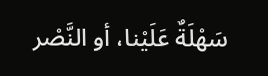سَهْلَةٌ عَلَيْنا، أو النَّصْر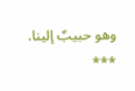وهو حبيبٌ إلينا.
***